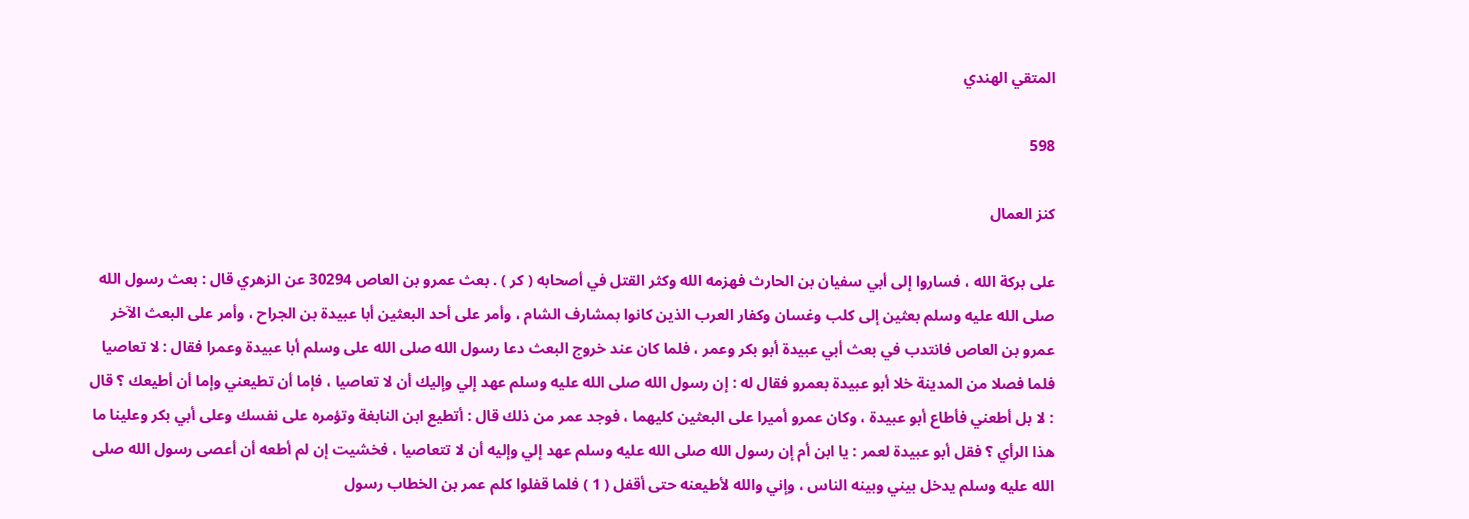المتقي الهندي

598

كنز العمال

على بركة الله ، فساروا إلى أبي سفيان بن الحارث فهزمه الله وكثر القتل في أصحابه ( كر ) . بعث عمرو بن العاص 30294 عن الزهري قال : بعث رسول الله صلى الله عليه وسلم بعثين إلى كلب وغسان وكفار العرب الذين كانوا بمشارف الشام ، وأمر على أحد البعثين أبا عبيدة بن الجراح ، وأمر على البعث الآخر عمرو بن العاص فانتدب في بعث أبي عبيدة أبو بكر وعمر ، فلما كان عند خروج البعث دعا رسول الله صلى الله على وسلم أبا عبيدة وعمرا فقال : لا تعاصيا فلما فصلا من المدينة خلا أبو عبيدة بعمرو فقال له : إن رسول الله صلى الله عليه وسلم عهد إلي وإليك أن لا تعاصيا ، فإما أن تطيعني وإما أن أطيعك ؟ قال : لا بل أطعني فأطاع أبو عبيدة ، وكان عمرو أميرا على البعثين كليهما ، فوجد عمر من ذلك قال : أتطيع ابن النابغة وتؤمره على نفسك وعلى أبي بكر وعلينا ما هذا الرأي ؟ فقل أبو عبيدة لعمر : يا ابن أم إن رسول الله صلى الله عليه وسلم عهد إلي وإليه أن لا تتعاصيا ، فخشيت إن لم أطعه أن أعصى رسول الله صلى الله عليه وسلم يدخل بيني وبينه الناس ، وإني والله لأطيعنه حتى أقفل ( 1 ) فلما قفلوا كلم عمر بن الخطاب رسول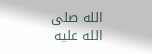الله صلى الله عليه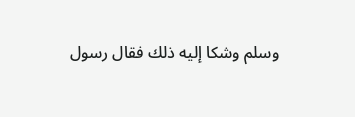وسلم وشكا إليه ذلك فقال رسول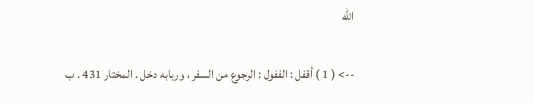الله

--> ( 1 ) أقفل : الففول : الرجوع من السفر ، وربابه دخل . المختار 431 . ب